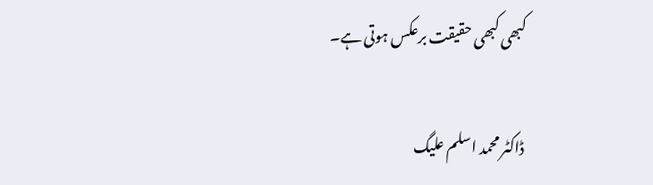کبھی کبھی حقیقت برعکس ہوتی ہے۔

ڈاکٹر محمد اسلم علیگ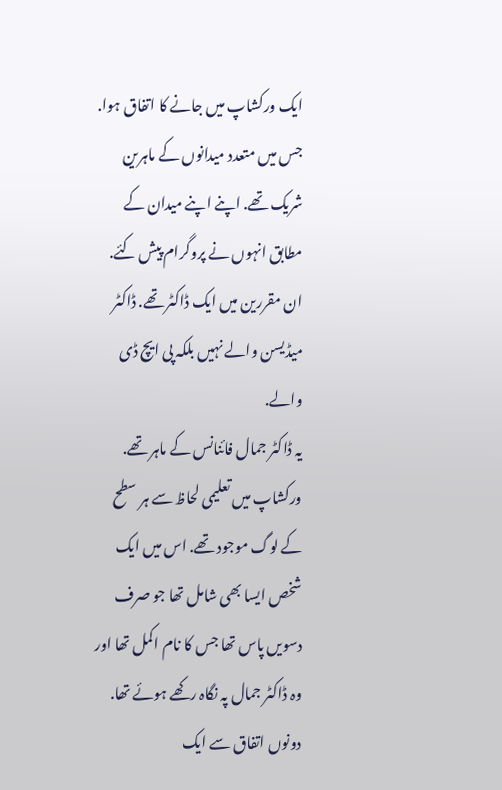ایک ورکشاپ میں جانے کا اتفاق ہوا. جس میں متعدد میدانوں کے ماہرین شریک تھے. اپنے اپنے میدان کے مطابق انہوں نے پروگرام پیش کئے. ان مقررین میں ایک ڈاکٹر تھے. ڈاکٹر میڈیسن والے نہیں بلکہ پی ایچ ڈی والے.
یہ ڈاکٹر جمال فائنانس کے ماہر تھے. ورکشاپ میں تعلیمی لحاظ سے ہر سطح کے لوگ موجود تھے. اس میں ایک شخص ایسا بھی شامل تھا جو صرف دسویں پاس تھا جس کا نام اکمل تھا اور وہ ڈاکٹر جمال پہ نگاہ رکھے ہوئے تھا. دونوں اتفاق سے ایک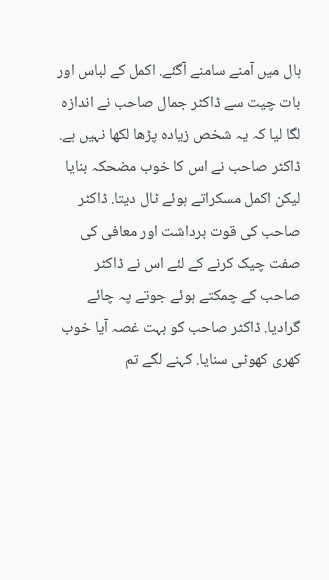ہال میں آمنے سامنے آگئے. اکمل کے لباس اور بات چیت سے ڈاکٹر جمال صاحب نے اندازہ لگا لیا کہ یہ شخص زیادہ پڑھا لکھا نہیں ہے. ڈاکٹر صاحب نے اس کا خوب مضحکہ بنایا لیکن اکمل مسکراتے ہوئے ٹال دیتا. ڈاکٹر صاحب کی قوت برداشت اور معافی کی صفت چیک کرنے کے لئے اس نے ڈاکٹر صاحب کے چمکتے ہوئے جوتے پہ چائے گرادیا. ڈاکٹر صاحب کو بہت غصہ آیا خوب کھری کھوٹی سنایا. کہنے لگے تم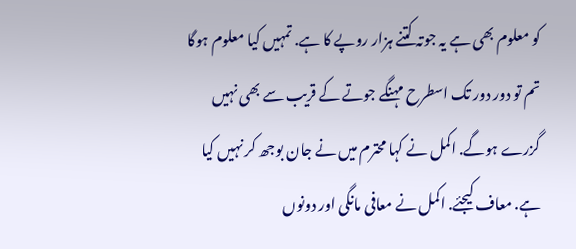کو معلوم بھی ہے یہ جوتہ کتنے ہزار روپے کا ہے. تمہیں کیا معلوم ہوگا تم تو دور دور تک اسطرح مہنگے جوتے کے قریب سے بھی نہیں گزرے ہوگے. اکمل نے کہا محترم میں نے جان بوجھ کر نہیں کیا ہے. معاف کیجئے. اکمل نے معافی مانگی اور دونوں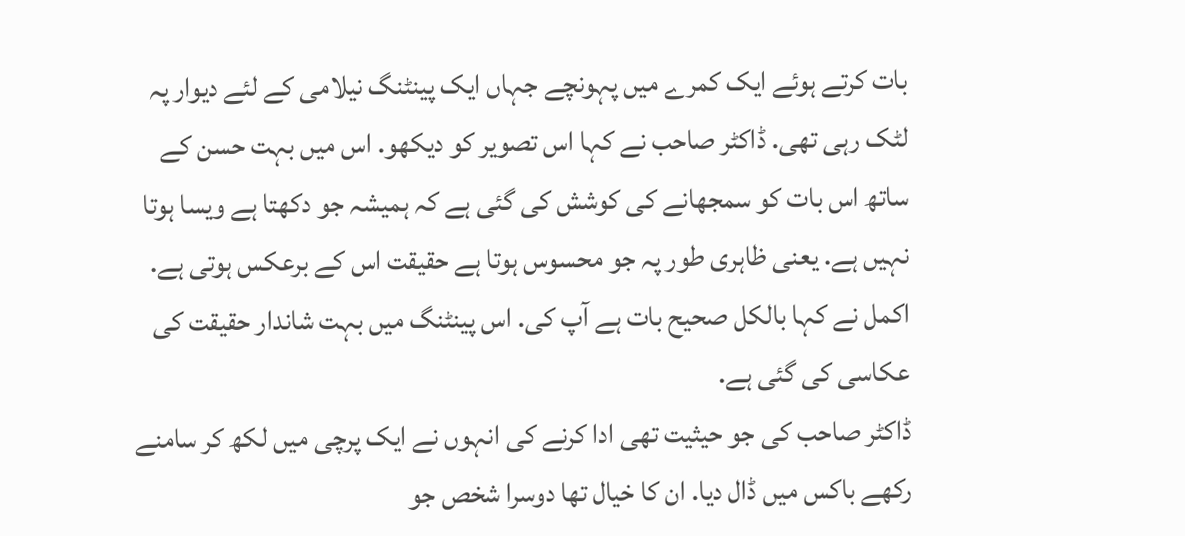بات کرتے ہوئے ایک کمرے میں پہونچے جہاں ایک پینٹنگ نیلامی کے لئے دیوار پہ لٹک رہی تھی. ڈاکٹر صاحب نے کہا اس تصویر کو دیکھو. اس میں بہت حسن کے ساتھ اس بات کو سمجھانے کی کوشش کی گئی ہے کہ ہمیشہ جو دکھتا ہے ویسا ہوتا نہیں ہے. یعنی ظاہری طور پہ جو محسوس ہوتا ہے حقیقت اس کے برعکس ہوتی ہے.
اکمل نے کہا بالکل صحیح بات ہے آپ کی. اس پینٹنگ میں بہت شاندار حقیقت کی عکاسی کی گئی ہے.
ڈاکٹر صاحب کی جو حیثیت تھی ادا کرنے کی انہوں نے ایک پرچی میں لکھ کر سامنے رکھے باکس میں ڈال دیا. ان کا خیال تھا دوسرا شخص جو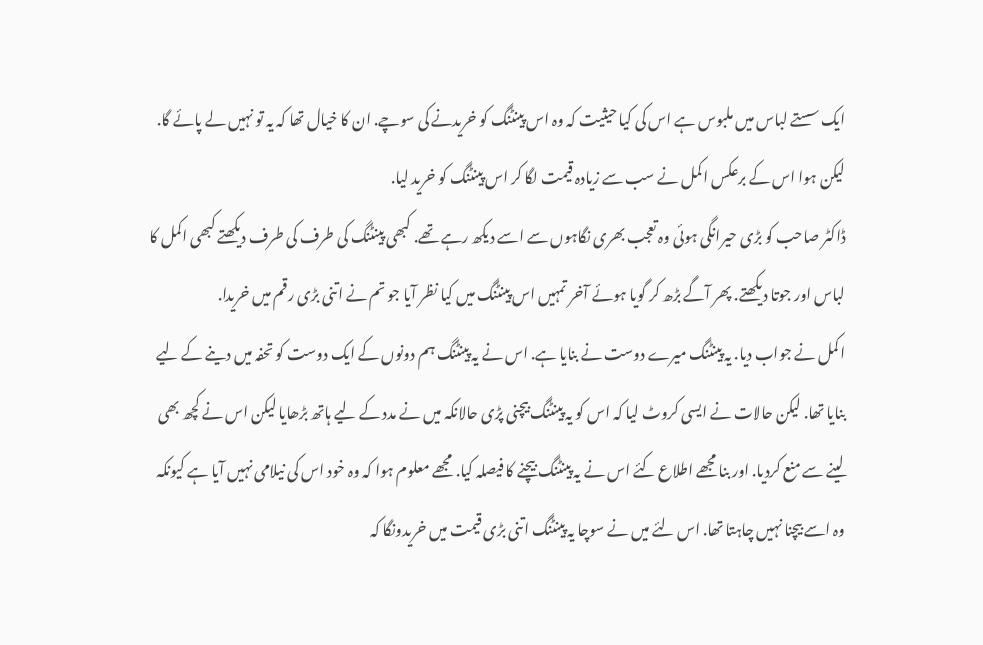ایک سستے لباس میں ملبوس ہے اس کی کیا حیثیت کہ وہ اس پینٹنگ کو خریدنے کی سوچے. ان کا خیال تھا کہ یہ تو نہیں لے پائے گا.
لیکن ہوا اس کے برعکس اکمل نے سب سے زیادہ قیمت لگا کر اس پینٹنگ کو خرید لیا.
ڈاکٹر صاحب کو بڑی حیرانگی ہوئی وہ تعجب بھری نگاہوں سے اسے دیکھ رہے تھے. کبھی پینٹنگ کی طرف کی طرف دیکھتے کبھی اکمل کا لباس اور جوتا دیکھتے. پھر آگے بڑھ کر گویا ہوئے آخر تمہیں اس پینٹنگ میں کیا نظر آیا جو تم نے اتنی بڑی رقم میں خریدا.
اکمل نے جواب دیا. یہ پینٹنگ میرے دوست نے بنایا ہے. اس نے یہ پینٹنگ ہم دونوں کے ایک دوست کو تحفہ میں دینے کے لیے بنایا تھا. لیکن حالات نے ایسی کروٹ لیا کہ اس کو یہ پینٹنگ بیچنی پڑی حالانکہ میں نے مدد کے لیے ہاتھ بڑھایا لیکن اس نے کچھ بھی لینے سے منع کردیا. اور بنا مجھے اطلاع کئے اس نے یہ پینٹنگ بیچنے کا فیصلہ کیا. مجھے معلوم ہوا کہ وہ خود اس کی نیلامی نہیں آیا ہے کیونکہ وہ اسے بیچنا نہیں چاہتا تھا. اس لئے میں نے سوچا یہ پینٹنگ اتنی بڑی قیمت میں خریدونگا کہ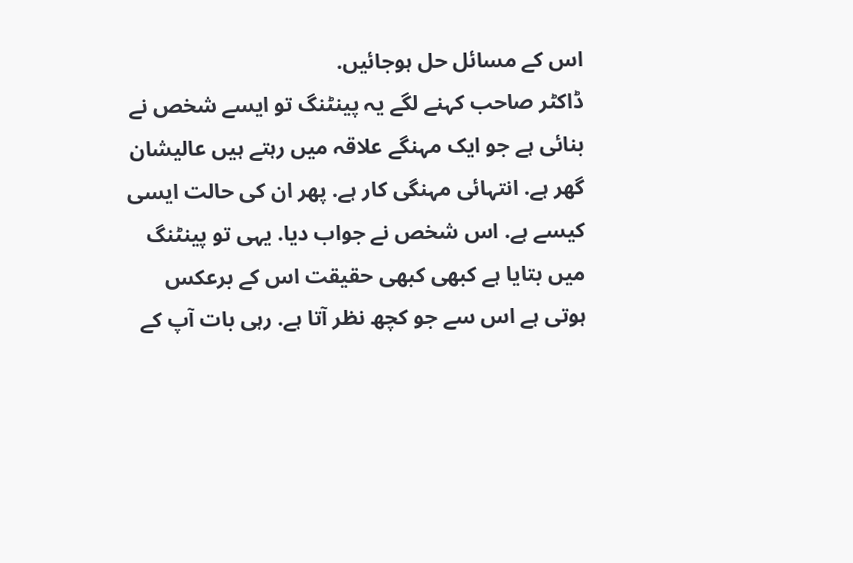اس کے مسائل حل ہوجائیں.
ڈاکٹر صاحب کہنے لگے یہ پینٹنگ تو ایسے شخص نے بنائی ہے جو ایک مہنگے علاقہ میں رہتے ہیں عالیشان گھر ہے. انتہائی مہنگی کار ہے. پھر ان کی حالت ایسی کیسے ہے. اس شخص نے جواب دیا. یہی تو پینٹنگ میں بتایا ہے کبھی کبھی حقیقت اس کے برعکس ہوتی ہے اس سے جو کچھ نظر آتا ہے. رہی بات آپ کے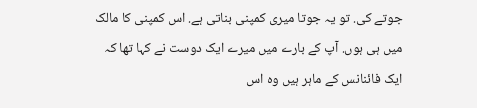جوتے کی. تو یہ جوتا میری کمپنی بناتی ہے. اس کمپنی کا مالک میں ہی ہوں. آپ کے بارے میں میرے ایک دوست نے کہا تھا کہ ایک فائنانس کے ماہر ہیں وہ اس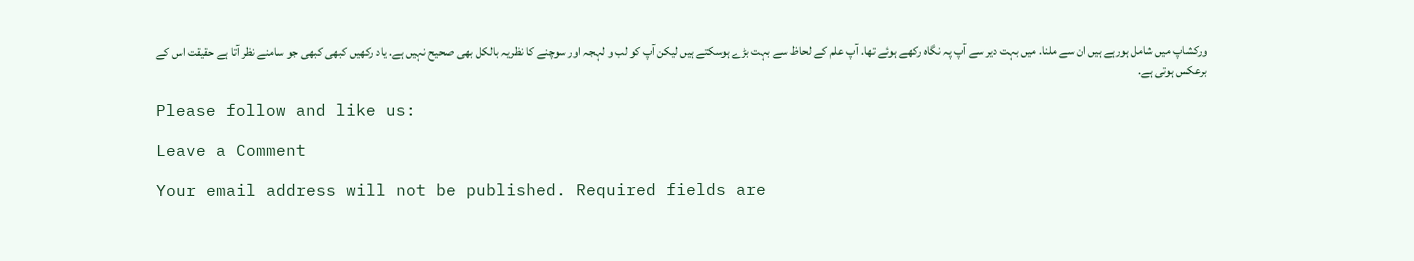ورکشاپ میں شامل ہورہے ہیں ان سے ملنا. میں بہت دیر سے آپ پہ نگاہ رکھے ہوئے تھا. آپ علم کے لحاظ سے بہت بڑے ہوسکتے ہیں لیکن آپ کو لب و لہجہ اور سوچنے کا نظریہ بالکل بھی صحیح نہیں ہے. یاد رکھیں کبھی کبھی جو سامنے نظر آتا ہے حقیقت اس کے برعکس ہوتی ہے.

Please follow and like us:

Leave a Comment

Your email address will not be published. Required fields are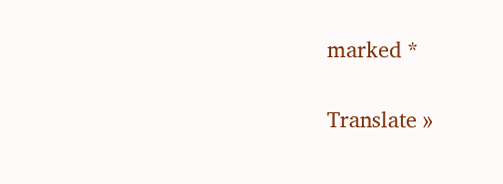marked *

Translate »